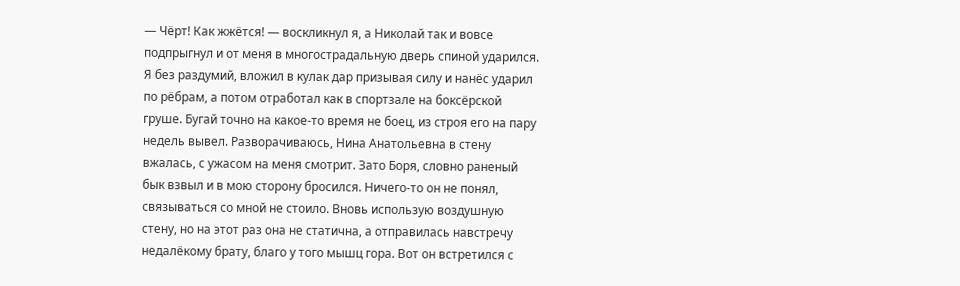— Чёрт! Как жжётся! — воскликнул я, а Николай так и вовсе подпрыгнул и от меня в многострадальную дверь спиной ударился.
Я без раздумий, вложил в кулак дар призывая силу и нанёс ударил по рёбрам, а потом отработал как в спортзале на боксёрской груше. Бугай точно на какое-то время не боец, из строя его на пару недель вывел. Разворачиваюсь, Нина Анатольевна в стену вжалась, с ужасом на меня смотрит. Зато Боря, словно раненый бык взвыл и в мою сторону бросился. Ничего-то он не понял, связываться со мной не стоило. Вновь использую воздушную стену, но на этот раз она не статична, а отправилась навстречу недалёкому брату, благо у того мышц гора. Вот он встретился с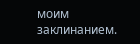моим заклинанием.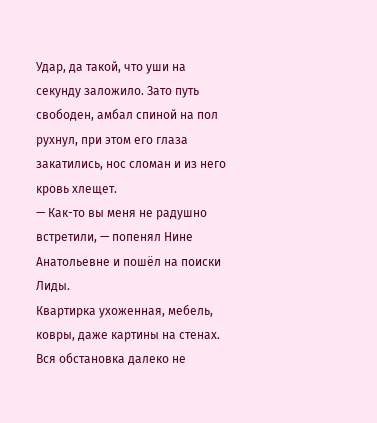Удар, да такой, что уши на секунду заложило. Зато путь свободен, амбал спиной на пол рухнул, при этом его глаза закатились, нос сломан и из него кровь хлещет.
— Как-то вы меня не радушно встретили, — попенял Нине Анатольевне и пошёл на поиски Лиды.
Квартирка ухоженная, мебель, ковры, даже картины на стенах. Вся обстановка далеко не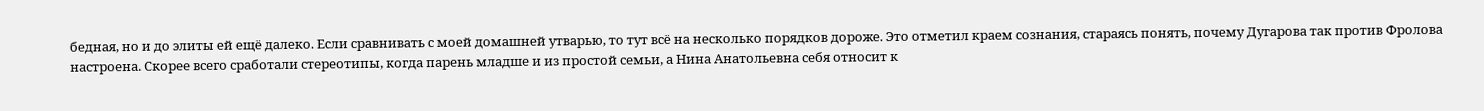бедная, но и до элиты ей ещё далеко. Если сравнивать с моей домашней утварью, то тут всё на несколько порядков дороже. Это отметил краем сознания, стараясь понять, почему Дугарова так против Фролова настроена. Скорее всего сработали стереотипы, когда парень младше и из простой семьи, а Нина Анатольевна себя относит к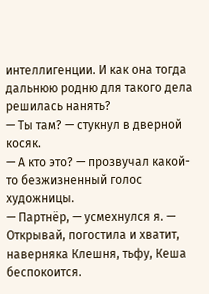интеллигенции. И как она тогда дальнюю родню для такого дела решилась нанять?
— Ты там? — стукнул в дверной косяк.
— А кто это? — прозвучал какой-то безжизненный голос художницы.
— Партнёр, — усмехнулся я. — Открывай, погостила и хватит, наверняка Клешня, тьфу, Кеша беспокоится.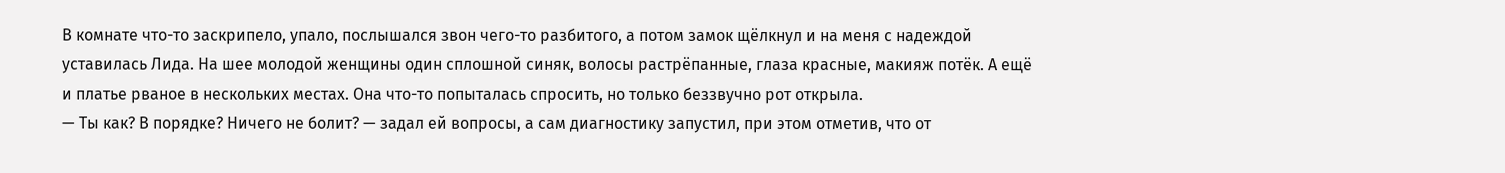В комнате что-то заскрипело, упало, послышался звон чего-то разбитого, а потом замок щёлкнул и на меня с надеждой уставилась Лида. На шее молодой женщины один сплошной синяк, волосы растрёпанные, глаза красные, макияж потёк. А ещё и платье рваное в нескольких местах. Она что-то попыталась спросить, но только беззвучно рот открыла.
— Ты как? В порядке? Ничего не болит? — задал ей вопросы, а сам диагностику запустил, при этом отметив, что от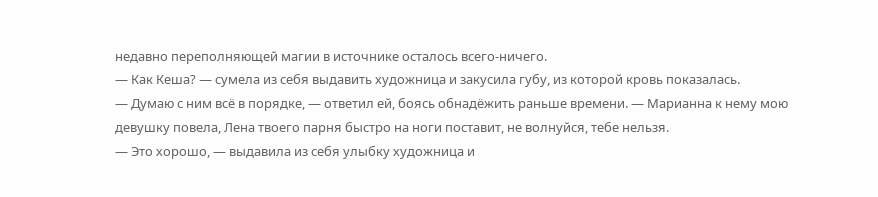недавно переполняющей магии в источнике осталось всего-ничего.
— Как Кеша? — сумела из себя выдавить художница и закусила губу, из которой кровь показалась.
— Думаю с ним всё в порядке, — ответил ей, боясь обнадёжить раньше времени. — Марианна к нему мою девушку повела, Лена твоего парня быстро на ноги поставит, не волнуйся, тебе нельзя.
— Это хорошо, — выдавила из себя улыбку художница и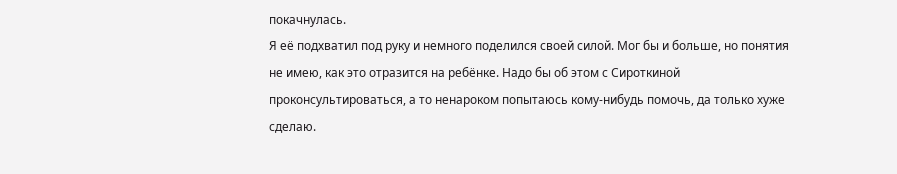покачнулась.
Я её подхватил под руку и немного поделился своей силой. Мог бы и больше, но понятия не имею, как это отразится на ребёнке. Надо бы об этом с Сироткиной проконсультироваться, а то ненароком попытаюсь кому-нибудь помочь, да только хуже сделаю.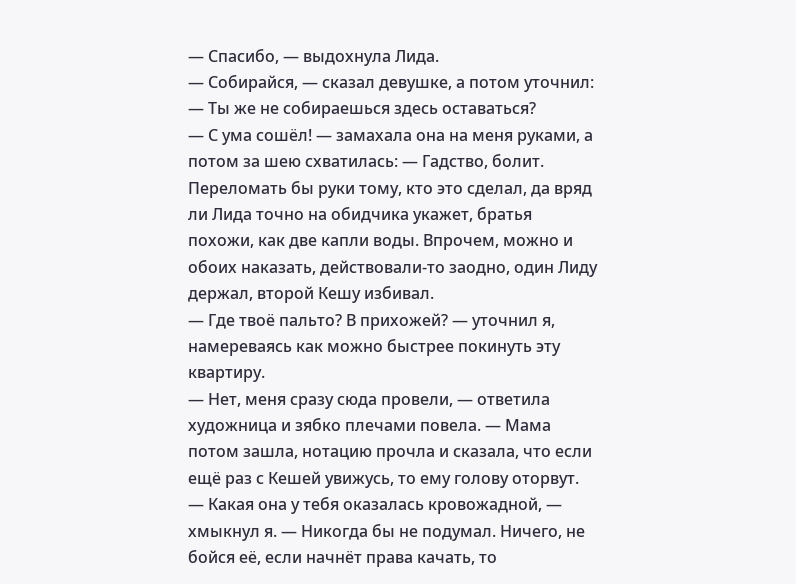— Спасибо, — выдохнула Лида.
— Собирайся, — сказал девушке, а потом уточнил: — Ты же не собираешься здесь оставаться?
— С ума сошёл! — замахала она на меня руками, а потом за шею схватилась: — Гадство, болит.
Переломать бы руки тому, кто это сделал, да вряд ли Лида точно на обидчика укажет, братья похожи, как две капли воды. Впрочем, можно и обоих наказать, действовали-то заодно, один Лиду держал, второй Кешу избивал.
— Где твоё пальто? В прихожей? — уточнил я, намереваясь как можно быстрее покинуть эту квартиру.
— Нет, меня сразу сюда провели, — ответила художница и зябко плечами повела. — Мама потом зашла, нотацию прочла и сказала, что если ещё раз с Кешей увижусь, то ему голову оторвут.
— Какая она у тебя оказалась кровожадной, — хмыкнул я. — Никогда бы не подумал. Ничего, не бойся её, если начнёт права качать, то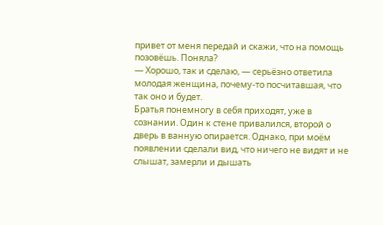привет от меня передай и скажи, что на помощь позовёшь. Поняла?
— Хорошо, так и сделаю, — серьёзно ответила молодая женщина, почему-то посчитавшая, что так оно и будет.
Братья понемногу в себя приходят, уже в сознании. Один к стене привалился, второй о дверь в ванную опирается. Однако, при моём появлении сделали вид, что ничего не видят и не слышат, замерли и дышать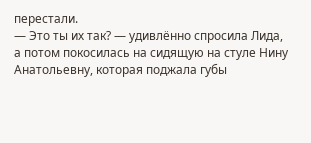перестали.
— Это ты их так? — удивлённо спросила Лида, а потом покосилась на сидящую на стуле Нину Анатольевну, которая поджала губы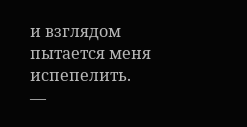и взглядом пытается меня испепелить.
—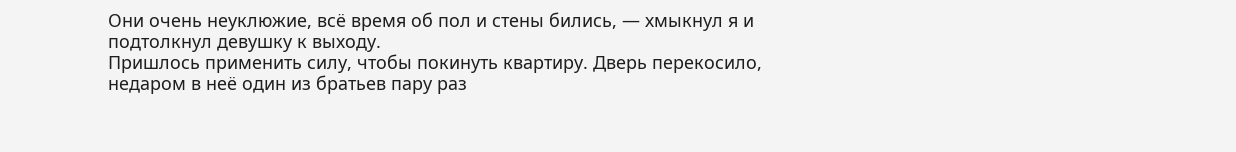Они очень неуклюжие, всё время об пол и стены бились, — хмыкнул я и подтолкнул девушку к выходу.
Пришлось применить силу, чтобы покинуть квартиру. Дверь перекосило, недаром в неё один из братьев пару раз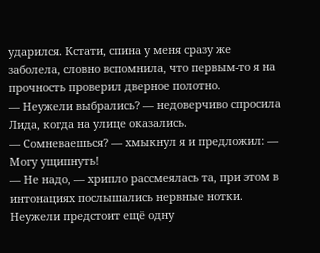ударился. Кстати, спина у меня сразу же заболела, словно вспомнила, что первым-то я на прочность проверил дверное полотно.
— Неужели выбрались? — недоверчиво спросила Лида, когда на улице оказались.
— Сомневаешься? — хмыкнул я и предложил: — Могу ущипнуть!
— Не надо, — хрипло рассмеялась та, при этом в интонациях послышались нервные нотки.
Неужели предстоит ещё одну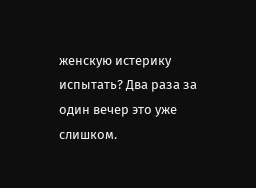женскую истерику испытать? Два раза за один вечер это уже слишком.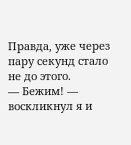Правда, уже через пару секунд стало не до этого.
— Бежим! — воскликнул я и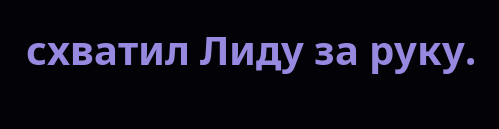схватил Лиду за руку.